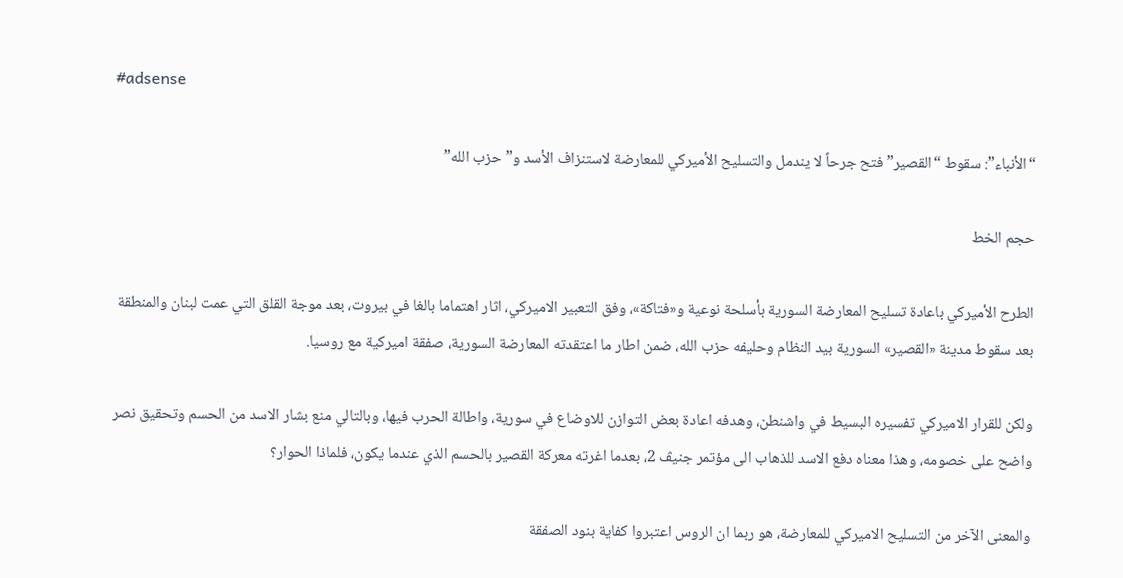#adsense

“الأنباء”: سقوط “القصير” فتح جرحاً لا يندمل والتسليح الأميركي للمعارضة لاستنزاف الأسد و”حزب الله”

حجم الخط

الطرح الأميركي باعادة تسليح المعارضة السورية بأسلحة نوعية و«فتاكة»، وفق التعبير الاميركي، اثار اهتماما بالغا في بيروت، بعد موجة القلق التي عمت لبنان والمنطقة بعد سقوط مدينة «القصير» السورية بيد النظام وحليفه حزب الله، ضمن اطار ما اعتقدته المعارضة السورية، صفقة اميركية مع روسيا.

ولكن للقرار الاميركي تفسيره البسيط في واشنطن، وهدفه اعادة بعض التوازن للاوضاع في سورية، واطالة الحرب فيها، وبالتالي منع بشار الاسد من الحسم وتحقيق نصر واضح على خصومه، وهذا معناه دفع الاسد للذهاب الى مؤتمر جنيڤ 2، بعدما اغرته معركة القصير بالحسم الذي عندما يكون، فلماذا الحوار؟

والمعنى الآخر من التسليح الاميركي للمعارضة، هو ربما ان الروس اعتبروا كفاية بنود الصفقة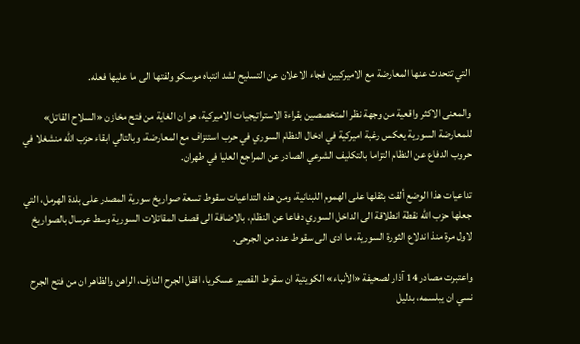التي تتحدث عنها المعارضة مع الاميركيين فجاء الاعلان عن التسليح لشد انتباه موسكو ولفتها الى ما عليها فعله.

والمعنى الاكثر واقعية من وجهة نظر المتخصصين بقراءة الاستراتيجيات الاميركية، هو ان الغاية من فتح مخازن «السلاح القاتل» للمعارضة السورية يعكس رغبة اميركية في ادخال النظام السوري في حرب استنزاف مع المعارضة، وبالتالي ابقاء حزب الله منشغلا في حروب الدفاع عن النظام التزاما بالتكليف الشرعي الصادر عن المراجع العليا في طهران.

تداعيات هذا الوضع ألقت بثقلها على الهموم اللبنانية، ومن هذه التداعيات سقوط تسعة صواريخ سورية المصدر على بلدة الهرمل، التي جعلها حزب الله نقطة انطلاقة الى الداخل السوري دفاعا عن النظام، بالاضافة الى قصف المقاتلات السورية وسط عرسال بالصواريخ لاول مرة منذ اندلاع الثورة السورية، ما ادى الى سقوط عدد من الجرحى.

واعتبرت مصادر 14 آذار لصحيفة «الأنباء» الكويتية ان سقوط القصير عسكريا، اقفل الجرح النازف، الراهن والظاهر ان من فتح الجرح نسي ان يبلسمه، بدليل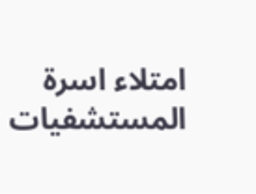امتلاء اسرة المستشفيات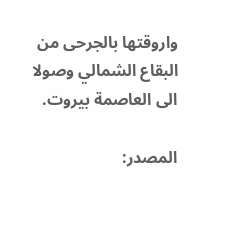واروقتها بالجرحى من البقاع الشمالي وصولا الى العاصمة بيروت.

المصدر: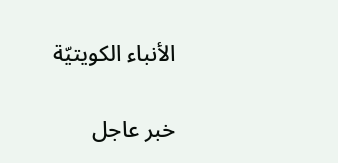الأنباء الكويتيّة

خبر عاجل